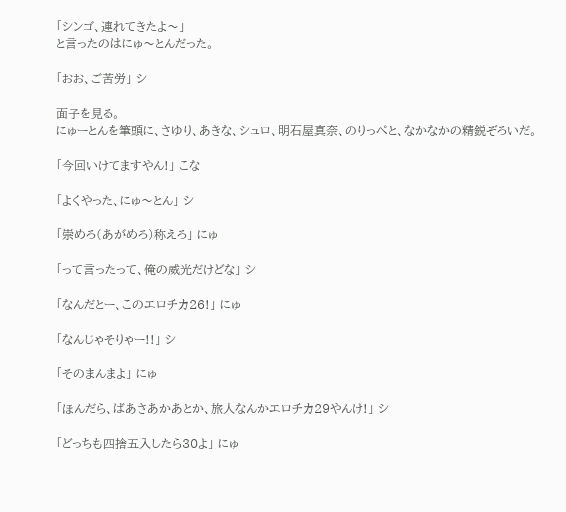「シンゴ、連れてきたよ〜」
と言ったのはにゅ〜とんだった。

「おお、ご苦労」 シ

面子を見る。
にゅーとんを筆頭に、さゆり、あきな、シュロ、明石屋真奈、のりっぺと、なかなかの精鋭ぞろいだ。

「今回いけてますやん!」 こな

「よくやった、にゅ〜とん」 シ

「崇めろ(あがめろ)称えろ」 にゅ

「って言ったって、俺の威光だけどな」 シ

「なんだとー、このエロチカ26!」 にゅ

「なんじゃそりゃー!!」 シ

「そのまんまよ」 にゅ

「ほんだら、ばあさあかあとか、旅人なんかエロチカ29やんけ!」 シ

「どっちも四捨五入したら30よ」 にゅ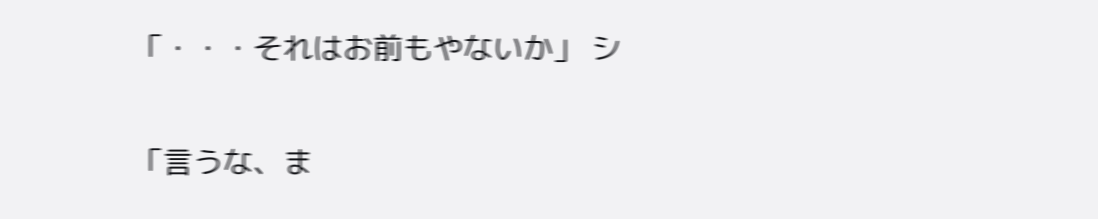「・・・それはお前もやないか」 シ

「言うな、ま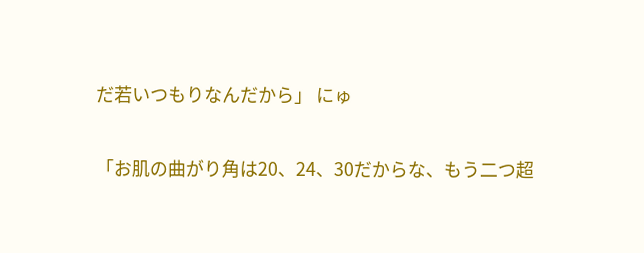だ若いつもりなんだから」 にゅ

「お肌の曲がり角は20、24、30だからな、もう二つ超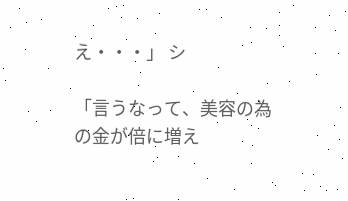え・・・」 シ

「言うなって、美容の為の金が倍に増え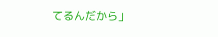てるんだから」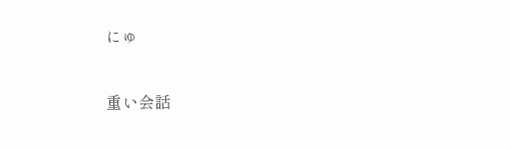にゅ

重い会話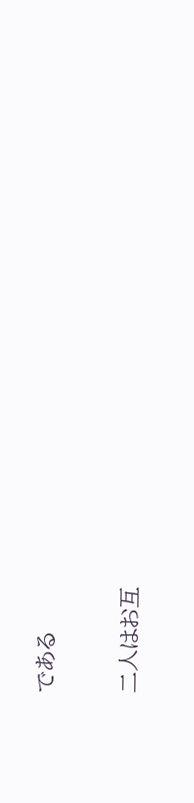である

二人はお互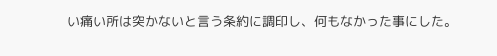い痛い所は突かないと言う条約に調印し、何もなかった事にした。